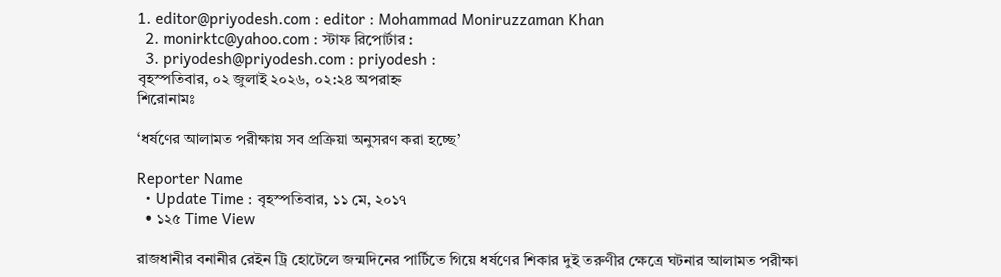1. editor@priyodesh.com : editor : Mohammad Moniruzzaman Khan
  2. monirktc@yahoo.com : স্টাফ রিপোর্টার :
  3. priyodesh@priyodesh.com : priyodesh :
বৃহস্পতিবার, ০২ জুলাই ২০২৬, ০২:২৪ অপরাহ্ন
শিরোনামঃ

‘ধর্ষণের আলামত পরীক্ষায় সব প্রক্রিয়া অনুসরণ করা হচ্ছে’

Reporter Name
  • Update Time : বৃহস্পতিবার, ১১ মে, ২০১৭
  • ১২৫ Time View

রাজধানীর বনানীর রেইন ট্রি হোটেলে জন্মদিনের পার্টিতে গিয়ে ধর্ষণের শিকার দুই তরুণীর ক্ষেত্রে ঘটনার আলামত পরীক্ষা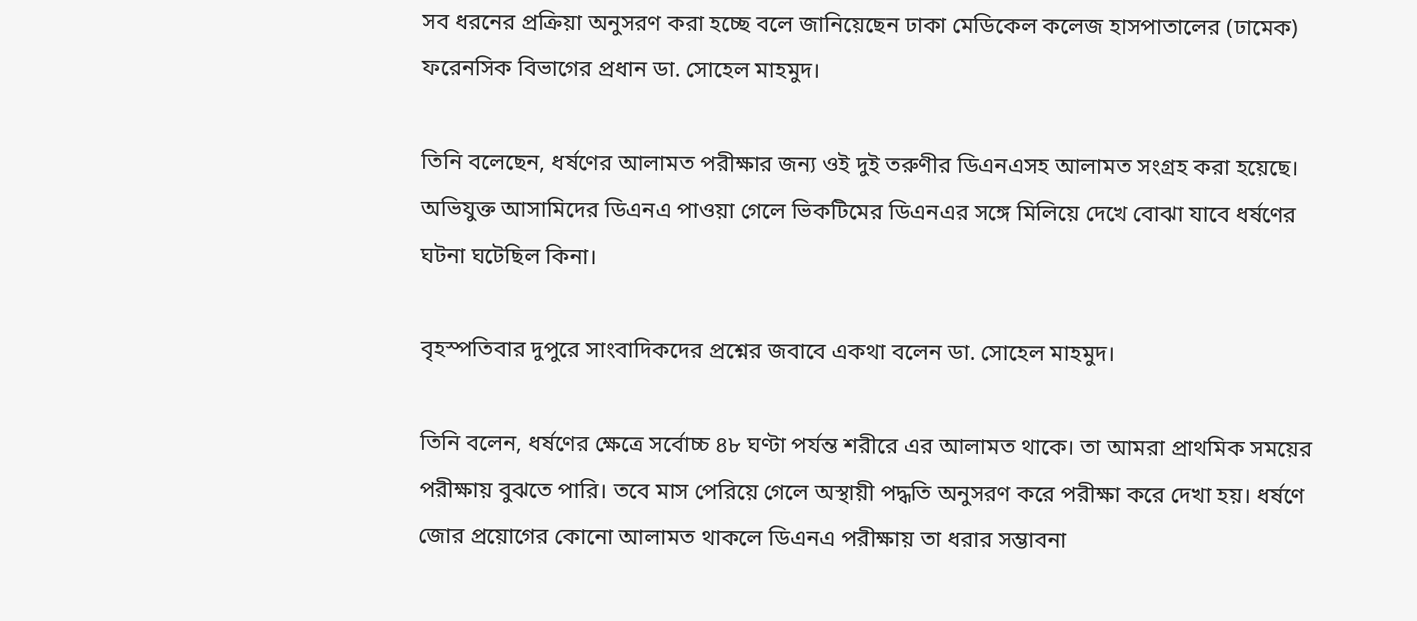সব ধরনের প্রক্রিয়া অনুসরণ করা হচ্ছে বলে জানিয়েছেন ঢাকা মেডিকেল কলেজ হাসপাতালের (ঢামেক) ফরেনসিক বিভাগের প্রধান ডা. সোহেল মাহমুদ।

তিনি বলেছেন, ধর্ষণের আলামত পরীক্ষার জন্য ওই দুই তরুণীর ডিএনএসহ আলামত সংগ্রহ করা হয়েছে। অভিযুক্ত আসামিদের ডিএনএ পাওয়া গেলে ভিকটিমের ডিএনএর সঙ্গে মিলিয়ে দেখে বোঝা যাবে ধর্ষণের ঘটনা ঘটেছিল কিনা।

বৃহস্পতিবার দুপুরে সাংবাদিকদের প্রশ্নের জবাবে একথা বলেন ডা. সোহেল মাহমুদ।

তিনি বলেন, ধর্ষণের ক্ষেত্রে সর্বোচ্চ ৪৮ ঘণ্টা পর্যন্ত শরীরে এর আলামত থাকে। তা আমরা প্রাথমিক সময়ের পরীক্ষায় বুঝতে পারি। তবে মাস পেরিয়ে গেলে অস্থায়ী পদ্ধতি অনুসরণ করে পরীক্ষা করে দেখা হয়। ধর্ষণে জোর প্রয়োগের কোনো আলামত থাকলে ডিএনএ পরীক্ষায় তা ধরার সম্ভাবনা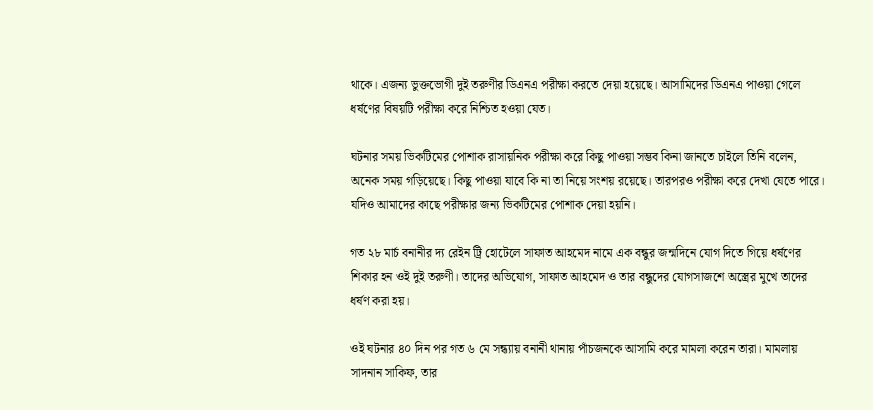থাকে। এজন্য ভুক্তভোগী দুই তরুণীর ডিএনএ পরীক্ষা করতে দেয়া হয়েছে। আসামিদের ডিএনএ পাওয়া গেলে ধর্ষণের বিষয়টি পরীক্ষা করে নিশ্চিত হওয়া যেত।

ঘটনার সময় ভিকটিমের পোশাক রাসায়নিক পরীক্ষা করে কিছু পাওয়া সম্ভব কিনা জানতে চাইলে তিনি বলেন, অনেক সময় গড়িয়েছে। কিছু পাওয়া যাবে কি না তা নিয়ে সংশয় রয়েছে। তারপরও পরীক্ষা করে দেখা যেতে পারে। যদিও আমাদের কাছে পরীক্ষার জন্য ভিকটিমের পোশাক দেয়া হয়নি।

গত ২৮ মার্চ বনানীর দ্য রেইন ট্রি হোটেলে সাফাত আহমেদ নামে এক বন্ধুর জন্মদিনে যোগ দিতে গিয়ে ধর্ষণের শিকার হন ওই দুই তরুণী। তাদের অভিযোগ, সাফাত আহমেদ ও তার বন্ধুদের যোগসাজশে অস্ত্রের মুখে তাদের ধর্ষণ করা হয়।

ওই ঘটনার ৪০ দিন পর গত ৬ মে সন্ধ্যায় বনানী থানায় পাঁচজনকে আসামি করে মামলা করেন তারা। মামলায় সাদনান সাকিফ, তার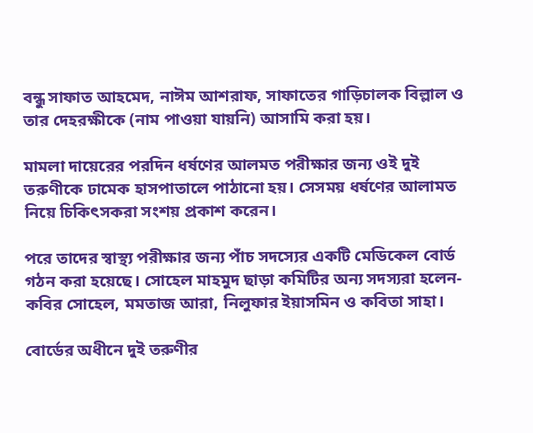বন্ধু সাফাত আহমেদ, নাঈম আশরাফ, সাফাতের গাড়িচালক বিল্লাল ও তার দেহরক্ষীকে (নাম পাওয়া যায়নি) আসামি করা হয়।

মামলা দায়েরের পরদিন ধর্ষণের আলমত পরীক্ষার জন্য ওই দুই তরুণীকে ঢামেক হাসপাতালে পাঠানো হয়। সেসময় ধর্ষণের আলামত নিয়ে চিকিৎসকরা সংশয় প্রকাশ করেন।

পরে তাদের স্বাস্থ্য পরীক্ষার জন্য পাঁচ সদস্যের একটি মেডিকেল বোর্ড গঠন করা হয়েছে। সোহেল মাহমুদ ছাড়া কমিটির অন্য সদস্যরা হলেন- কবির সোহেল, মমতাজ আরা, নিলুফার ইয়াসমিন ও কবিতা সাহা।

বোর্ডের অধীনে দুই তরুণীর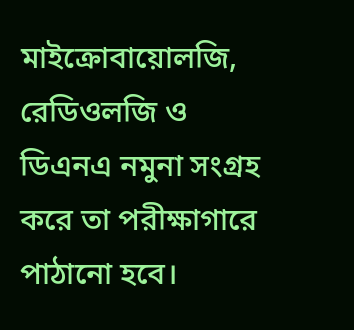মাইক্রোবায়োলজি, রেডিওলজি ও ডিএনএ নমুনা সংগ্রহ করে তা পরীক্ষাগারে পাঠানো হবে।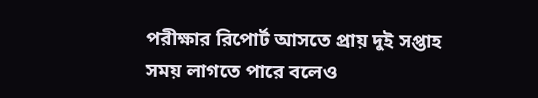পরীক্ষার রিপোর্ট আসতে প্রায় দুই সপ্তাহ সময় লাগতে পারে বলেও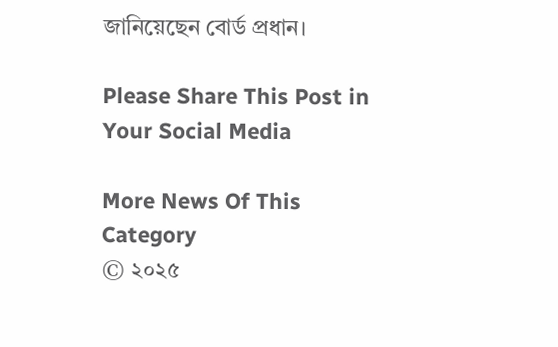জানিয়েছেন বোর্ড প্রধান।

Please Share This Post in Your Social Media

More News Of This Category
© ২০২৫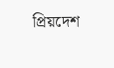প্রিয়দেশ